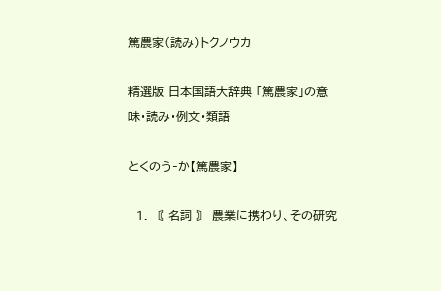篤農家(読み)トクノウカ

精選版 日本国語大辞典 「篤農家」の意味・読み・例文・類語

とくのう‐か【篤農家】

  1. 〘 名詞 〙 農業に携わり、その研究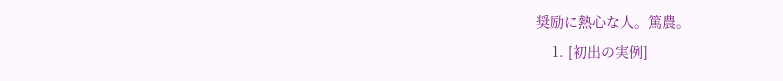奨励に熱心な人。篤農。
    1. [初出の実例]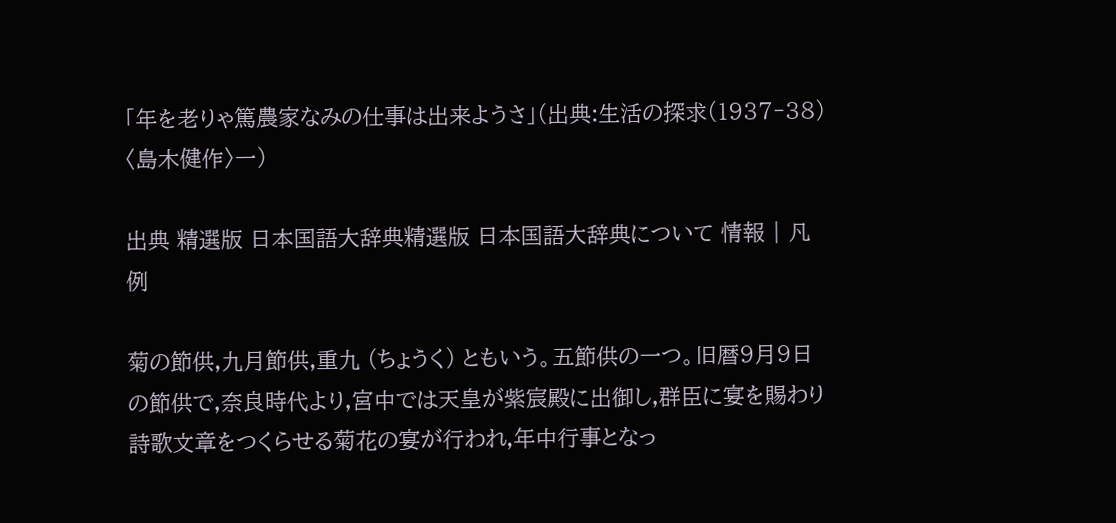「年を老りゃ篤農家なみの仕事は出来ようさ」(出典:生活の探求(1937‐38)〈島木健作〉一)

出典 精選版 日本国語大辞典精選版 日本国語大辞典について 情報 | 凡例

菊の節供,九月節供,重九 (ちょうく) ともいう。五節供の一つ。旧暦9月9日の節供で,奈良時代より,宮中では天皇が紫宸殿に出御し,群臣に宴を賜わり詩歌文章をつくらせる菊花の宴が行われ,年中行事となっ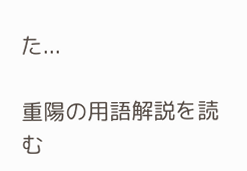た...

重陽の用語解説を読む